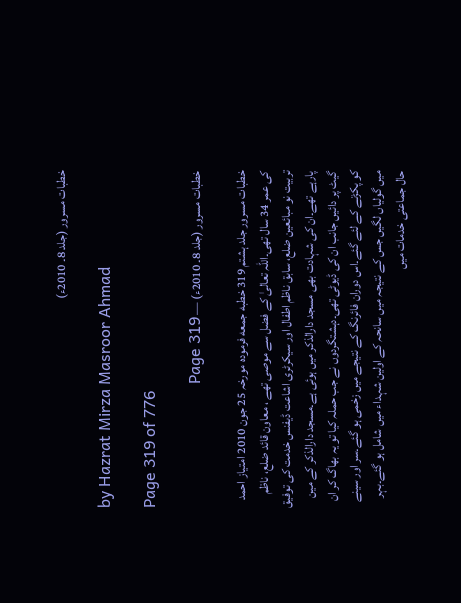خطبات مسرور (جلد 8۔ 2010ء)

by Hazrat Mirza Masroor Ahmad

Page 319 of 776

خطبات مسرور (جلد 8۔ 2010ء) — Page 319

خطبات مسرور جلد ہشتم 319 خطبه جمعه فرمودہ مورخہ 25 جون 2010 امتیاز احمد کی عمر 34 سال تھی۔اللہ تعالیٰ کے فضل سے موصی تھے ، معاون قائد ضلع، ناظم تربیت نو مبائعین ضلع، سابق ناظم اطفال اور سیکرٹری اشاعت ڈیفنس خدمت کی توفیق پارہے تھے۔ان کی شہادت بھی مسجد دارالذکر میں ہوئی ہے۔مسجد دارالذکر کے مین گیٹ پر دائیں جانب ان کی ڈیوٹی تھی۔دہشتگردوں نے جب حملہ کیا تو یہ بھاگ کر ان کو پکڑنے کے لئے گئے۔اس دوران فائرنگ کے نتیجے میں زخمی ہو گئے۔سر اور سینے میں گولیاں لگیں جس کے نتیجہ میں سانحہ کے اولین شہداء میں شامل ہو گئے۔بہر حال جماعتی خدمات میں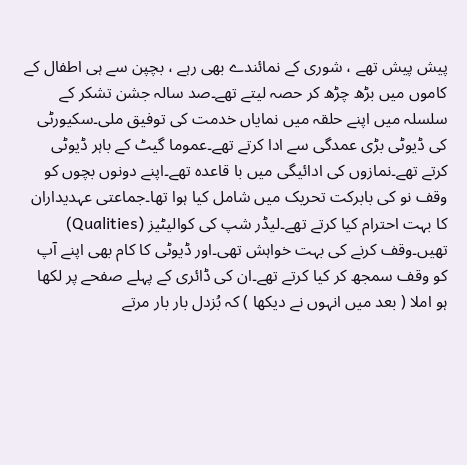پیش پیش تھے ، شوری کے نمائندے بھی رہے ، بچپن سے ہی اطفال کے کاموں میں بڑھ چڑھ کر حصہ لیتے تھے۔صد سالہ جشن تشکر کے سلسلہ میں اپنے حلقہ میں نمایاں خدمت کی توفیق ملی۔سکیورٹی کی ڈیوٹی بڑی عمدگی سے ادا کرتے تھے۔عموما گیٹ کے باہر ڈیوٹی کرتے تھے۔نمازوں کی ادائیگی میں با قاعدہ تھے۔اپنے دونوں بچوں کو وقف نو کی بابرکت تحریک میں شامل کیا ہوا تھا۔جماعتی عہدیداران کا بہت احترام کیا کرتے تھے۔لیڈر شپ کی کوالیٹیز (Qualities) تھیں۔وقف کرنے کی بہت خواہش تھی۔اور ڈیوٹی کا کام بھی اپنے آپ کو وقف سمجھ کر کیا کرتے تھے۔ان کی ڈائری کے پہلے صفحے پر لکھا ہو املا ( بعد میں انہوں نے دیکھا ) کہ بُزدل بار بار مرتے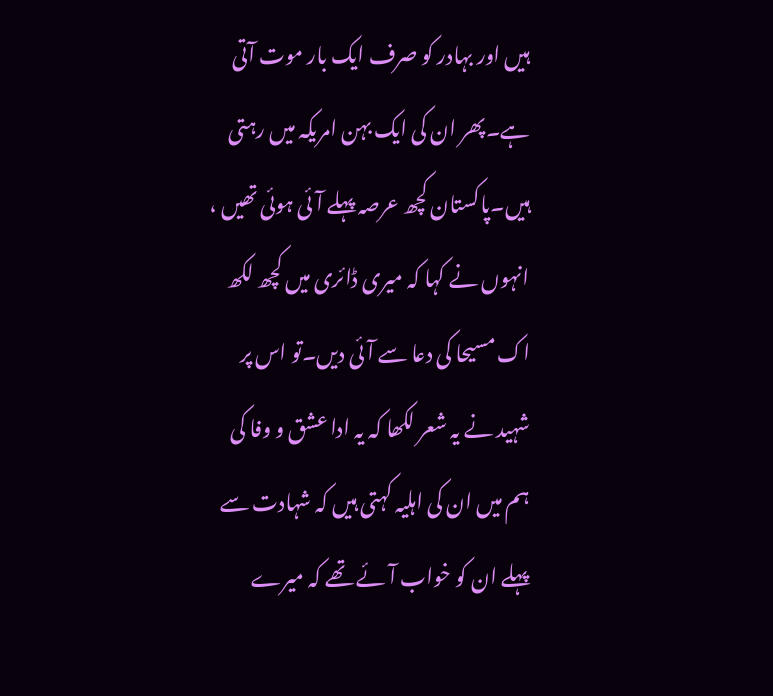ہیں اور بہادر کو صرف ایک بار موت آتی ہے۔پھر ان کی ایک بہن امریکہ میں رہتی ہیں۔پاکستان کچھ عرصہ پہلے آئی ہوئی تھیں ، انہوں نے کہا کہ میری ڈائری میں کچھ لکھ اک مسیحا کی دعا سے آئی دیں۔تو اس پر شہید نے یہ شعر لکھا کہ یہ ادا عشق و وفا کی ہم میں ان کی اہلیہ کہتی ہیں کہ شہادت سے پہلے ان کو خواب آئے تھے کہ میرے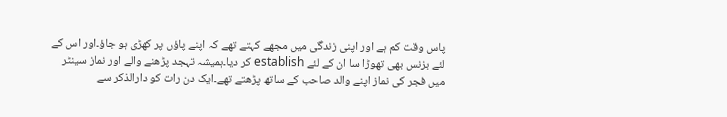پاس وقت کم ہے اور اپنی زندگی میں مجھے کہتے تھے کہ اپنے پاؤں پر کھڑی ہو جاؤ۔اور اس کے لئے بزنس بھی تھوڑا سا ان کے لئے establish کر دیا۔ہمیشہ تہجد پڑھنے والے اور نماز سینٹر میں فجر کی نماز اپنے والد صاحب کے ساتھ پڑھتے تھے۔ایک دن رات کو دارالذکر سے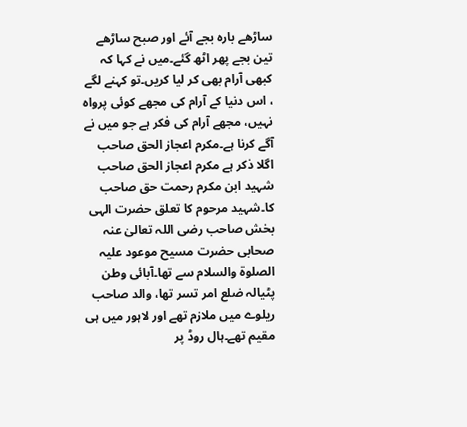ساڑھے بارہ بجے آئے اور صبح ساڑھے تین بجے پھر اٹھ گئے۔میں نے کہا کہ کبھی آرام بھی کر لیا کریں۔تو کہنے لگے ، اس دنیا کے آرام کی مجھے کوئی پرواہ نہیں، مجھے آرام کی فکر ہے جو میں نے آگے کرنا ہے۔مکرم اعجاز الحق صاحب اگلا ذکر ہے مکرم اعجاز الحق صاحب شہید ابن مکرم رحمت حق صاحب کا۔شہید مرحوم کا تعلق حضرت الہی بخش صاحب رضی اللہ تعالیٰ عنہ صحابی حضرت مسیح موعود علیہ الصلوۃ والسلام سے تھا۔آبائی وطن پٹیالہ ضلع امر تسر تھا، والد صاحب ریلوے میں ملازم تھے اور لاہور میں ہی مقیم تھے۔ہال روڈ پر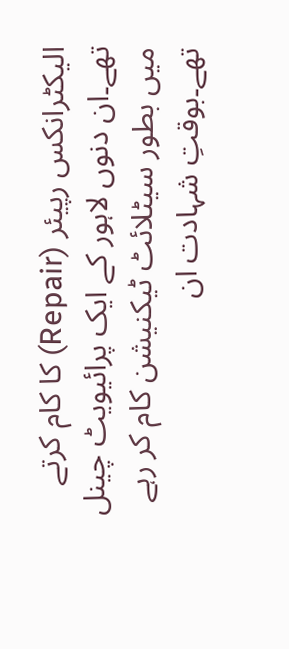الیکٹرانکس رپیئر (Repair) کا کام کرتے تھے۔ان دنوں لاہور کے ایک پرائیویٹ چینل میں بطور سیٹلائٹ ٹیکنیشن کام کر رہے تھے۔بوقتِ شہادت ان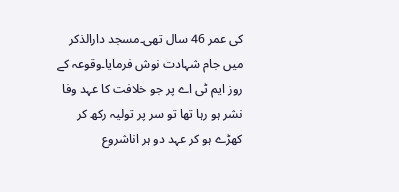کی عمر 46 سال تھی۔مسجد دارالذکر میں جام شہادت نوش فرمایا۔وقوعہ کے روز ایم ٹی اے پر جو خلافت کا عہد وفا نشر ہو رہا تھا تو سر پر تولیہ رکھ کر کھڑے ہو کر عہد دو ہر اناشروع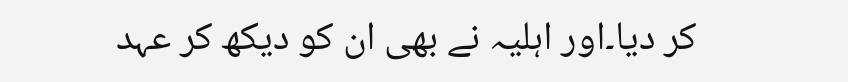کر دیا۔اور اہلیہ نے بھی ان کو دیکھ کر عہد